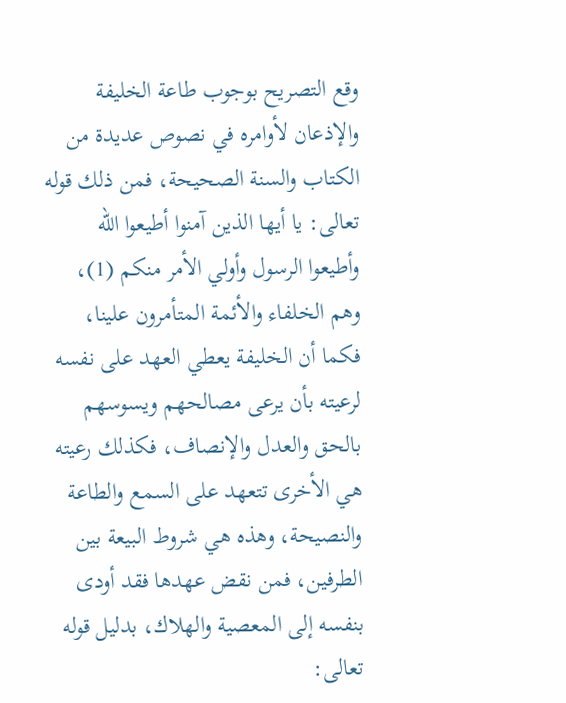وقع التصريح بوجوب طاعة الخليفة والإذعان لأوامره في نصوص عديدة من الكتاب والسنة الصحيحة، فمن ذلك قوله تعالى: يا أيها الذين آمنوا أطيعوا الله وأطيعوا الرسول وأولي الأمر منكم (1)، وهم الخلفاء والأئمة المتأمرون علينا، فكما أن الخليفة يعطي العهد على نفسه لرعيته بأن يرعى مصالحهم ويسوسهم بالحق والعدل والإنصاف، فكذلك رعيته هي الأخرى تتعهد على السمع والطاعة والنصيحة، وهذه هي شروط البيعة بين الطرفين، فمن نقض عهدها فقد أودى بنفسه إلى المعصية والهلاك، بدليل قوله تعالى: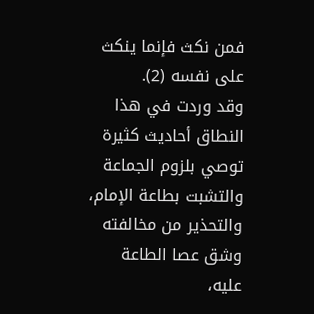فمن نكث فإنما ينكث على نفسه (2).
وقد وردت في هذا النطاق أحاديث كثيرة توصي بلزوم الجماعة والتشبت بطاعة الإمام، والتحذير من مخالفته وشق عصا الطاعة عليه،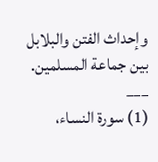وإحداث الفتن والبلابل بين جماعة المسلمين.
___
(1) سورة النساء،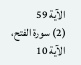الآية 59
(2) سورة الفتح، الآية 10